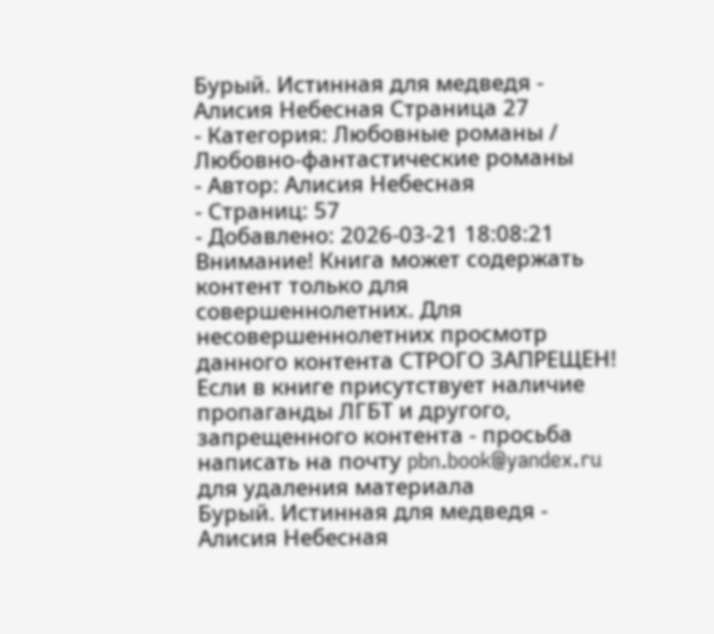Бурый. Истинная для медведя - Алисия Небесная Страница 27
- Категория: Любовные романы / Любовно-фантастические романы
- Автор: Алисия Небесная
- Страниц: 57
- Добавлено: 2026-03-21 18:08:21
Внимание! Книга может содержать контент только для совершеннолетних. Для несовершеннолетних просмотр данного контента СТРОГО ЗАПРЕЩЕН! Если в книге присутствует наличие пропаганды ЛГБТ и другого, запрещенного контента - просьба написать на почту pbn.book@yandex.ru для удаления материала
Бурый. Истинная для медведя - Алисия Небесная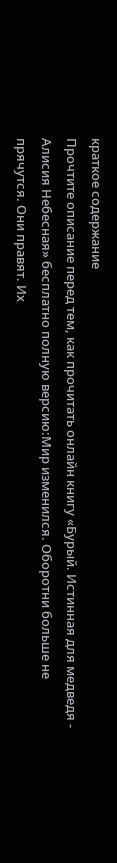краткое содержание
Прочтите описание перед тем, как прочитать онлайн книгу «Бурый. Истинная для медведя - Алисия Небесная» бесплатно полную версию:Мир изменился. Оборотни больше не прячутся. Они правят. Их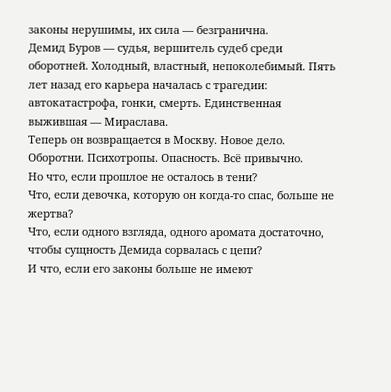законы нерушимы, их сила — безгранична.
Демид Буров — судья, вершитель судеб среди оборотней. Холодный, властный, непоколебимый. Пять лет назад его карьера началась с трагедии: автокатастрофа, гонки, смерть. Единственная выжившая — Мираслава.
Теперь он возвращается в Москву. Новое дело. Оборотни. Психотропы. Опасность. Всё привычно.
Но что, если прошлое не осталось в тени?
Что, если девочка, которую он когда-то спас, больше не жертва?
Что, если одного взгляда, одного аромата достаточно, чтобы сущность Демида сорвалась с цепи?
И что, если его законы больше не имеют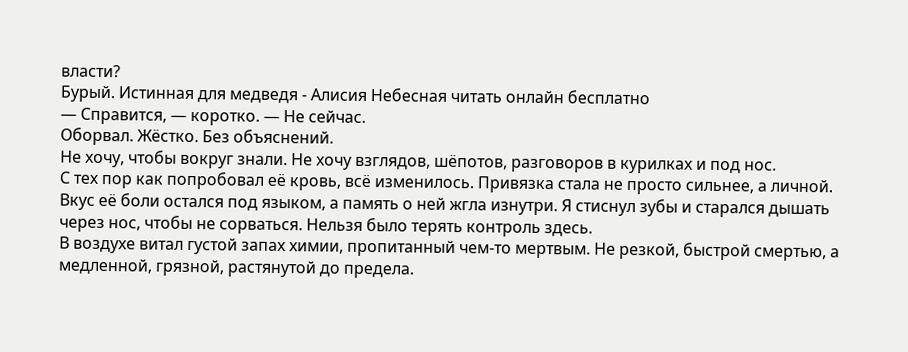власти?
Бурый. Истинная для медведя - Алисия Небесная читать онлайн бесплатно
— Справится, — коротко. — Не сейчас.
Оборвал. Жёстко. Без объяснений.
Не хочу, чтобы вокруг знали. Не хочу взглядов, шёпотов, разговоров в курилках и под нос.
С тех пор как попробовал её кровь, всё изменилось. Привязка стала не просто сильнее, а личной. Вкус её боли остался под языком, а память о ней жгла изнутри. Я стиснул зубы и старался дышать через нос, чтобы не сорваться. Нельзя было терять контроль здесь.
В воздухе витал густой запах химии, пропитанный чем-то мертвым. Не резкой, быстрой смертью, а медленной, грязной, растянутой до предела.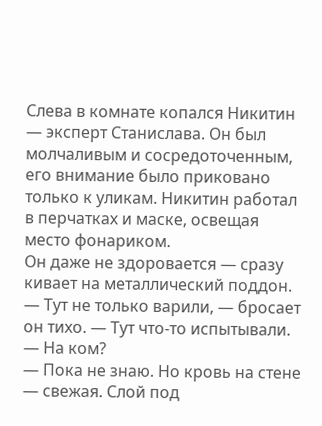Слева в комнате копался Никитин — эксперт Станислава. Он был молчаливым и сосредоточенным, его внимание было приковано только к уликам. Никитин работал в перчатках и маске, освещая место фонариком.
Он даже не здоровается — сразу кивает на металлический поддон.
— Тут не только варили, — бросает он тихо. — Тут что-то испытывали.
— На ком?
— Пока не знаю. Но кровь на стене — свежая. Слой под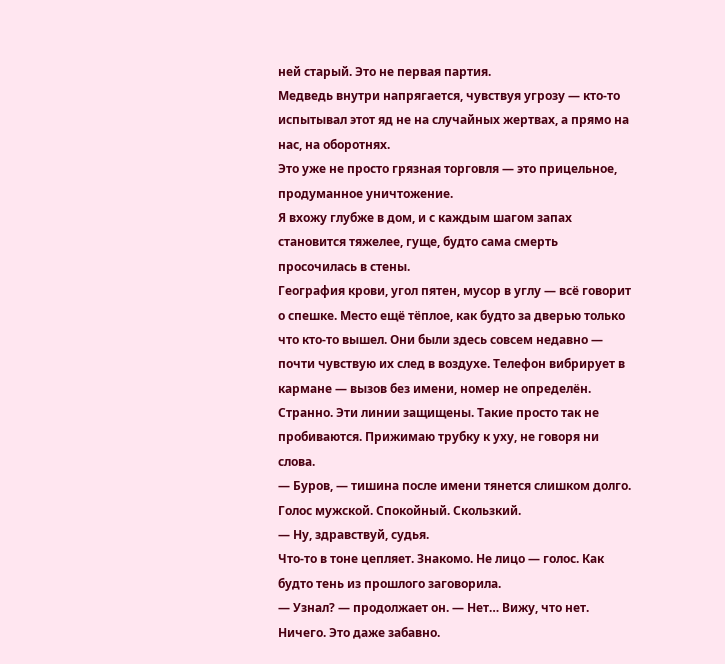ней старый. Это не первая партия.
Медведь внутри напрягается, чувствуя угрозу — кто-то испытывал этот яд не на случайных жертвах, а прямо на нас, на оборотнях.
Это уже не просто грязная торговля — это прицельное, продуманное уничтожение.
Я вхожу глубже в дом, и с каждым шагом запах становится тяжелее, гуще, будто сама смерть просочилась в стены.
География крови, угол пятен, мусор в углу — всё говорит о спешке. Место ещё тёплое, как будто за дверью только что кто-то вышел. Они были здесь совсем недавно — почти чувствую их след в воздухе. Телефон вибрирует в кармане — вызов без имени, номер не определён.
Странно. Эти линии защищены. Такие просто так не пробиваются. Прижимаю трубку к уху, не говоря ни слова.
— Буров, — тишина после имени тянется слишком долго. Голос мужской. Спокойный. Скользкий.
— Ну, здравствуй, судья.
Что-то в тоне цепляет. Знакомо. Не лицо — голос. Как будто тень из прошлого заговорила.
— Узнал? — продолжает он. — Нет… Вижу, что нет. Ничего. Это даже забавно.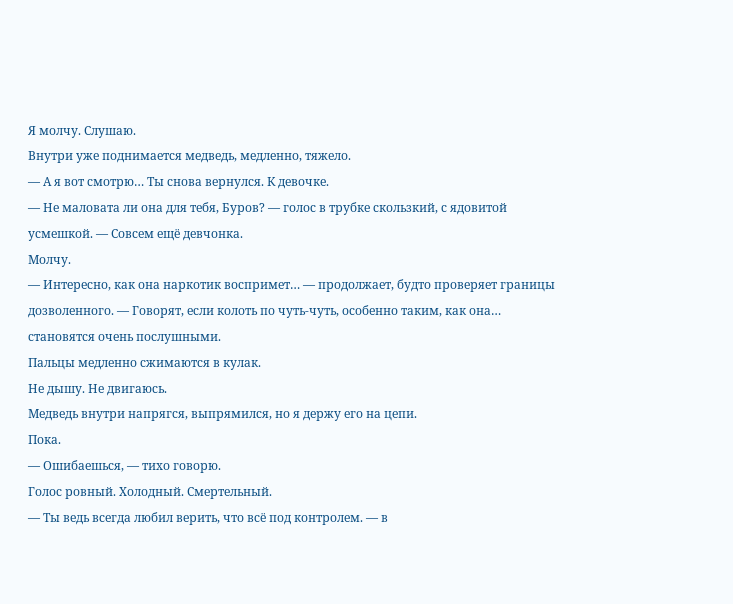Я молчу. Слушаю.
Внутри уже поднимается медведь, медленно, тяжело.
— А я вот смотрю… Ты снова вернулся. К девочке.
— Не маловата ли она для тебя, Буров? — голос в трубке скользкий, с ядовитой усмешкой. — Совсем ещё девчонка.
Молчу.
— Интересно, как она наркотик воспримет… — продолжает, будто проверяет границы дозволенного. — Говорят, если колоть по чуть-чуть, особенно таким, как она… становятся очень послушными.
Пальцы медленно сжимаются в кулак.
Не дышу. Не двигаюсь.
Медведь внутри напрягся, выпрямился, но я держу его на цепи.
Пока.
— Ошибаешься, — тихо говорю.
Голос ровный. Холодный. Смертельный.
— Ты ведь всегда любил верить, что всё под контролем. — в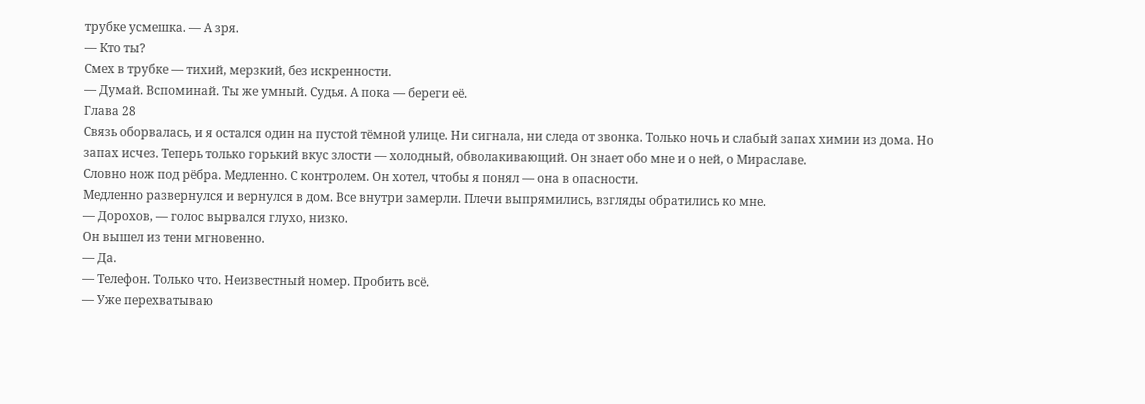трубке усмешка. — А зря.
— Кто ты?
Смех в трубке — тихий, мерзкий, без искренности.
— Думай. Вспоминай. Ты же умный. Судья. А пока — береги её.
Глава 28
Связь оборвалась, и я остался один на пустой тёмной улице. Ни сигнала, ни следа от звонка. Только ночь и слабый запах химии из дома. Но запах исчез. Теперь только горький вкус злости — холодный, обволакивающий. Он знает обо мне и о ней, о Мираславе.
Словно нож под рёбра. Медленно. С контролем. Он хотел, чтобы я понял — она в опасности.
Медленно развернулся и вернулся в дом. Все внутри замерли. Плечи выпрямились, взгляды обратились ко мне.
— Дорохов, — голос вырвался глухо, низко.
Он вышел из тени мгновенно.
— Да.
— Телефон. Только что. Неизвестный номер. Пробить всё.
— Уже перехватываю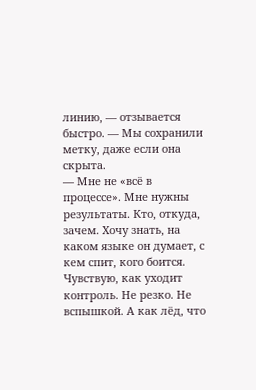линию, — отзывается быстро. — Мы сохранили метку, даже если она скрыта.
— Мне не «всё в процессе». Мне нужны результаты. Кто, откуда, зачем. Хочу знать, на каком языке он думает, с кем спит, кого боится.
Чувствую, как уходит контроль. Не резко. Не вспышкой. А как лёд, что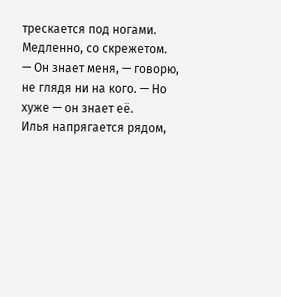трескается под ногами.
Медленно, со скрежетом.
— Он знает меня, — говорю, не глядя ни на кого. — Но хуже — он знает её.
Илья напрягается рядом,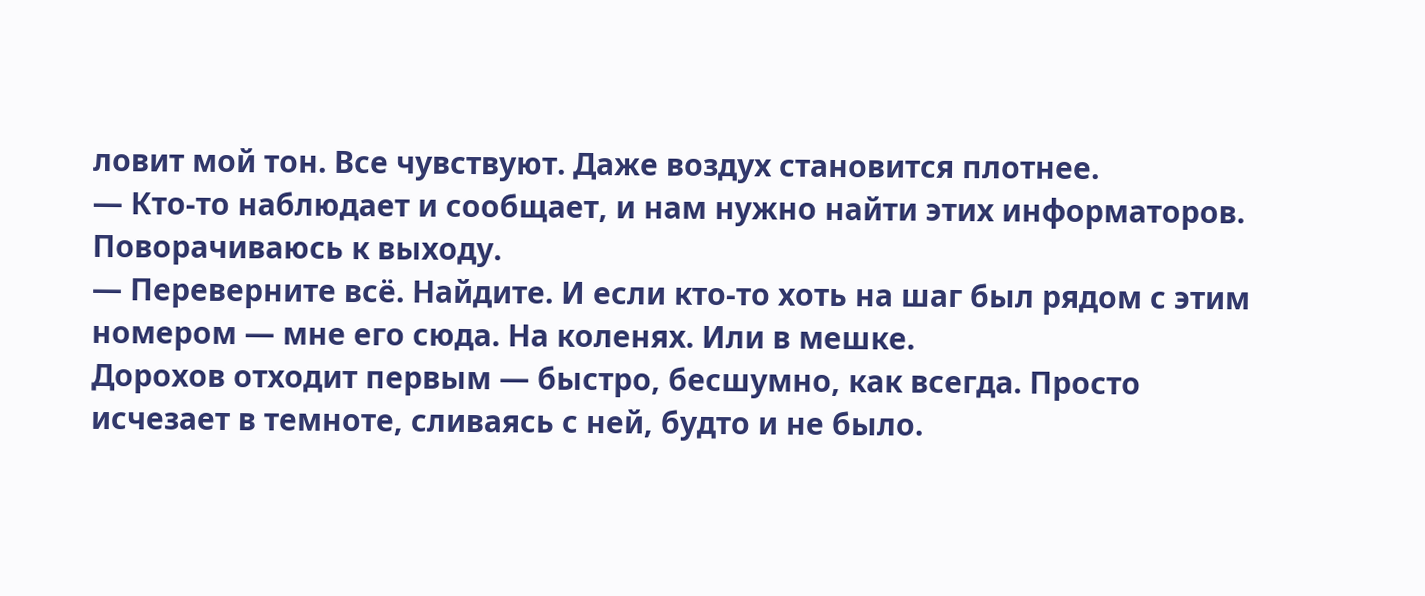ловит мой тон. Все чувствуют. Даже воздух становится плотнее.
— Кто-то наблюдает и сообщает, и нам нужно найти этих информаторов.
Поворачиваюсь к выходу.
— Переверните всё. Найдите. И если кто-то хоть на шаг был рядом с этим номером — мне его сюда. На коленях. Или в мешке.
Дорохов отходит первым — быстро, бесшумно, как всегда. Просто исчезает в темноте, сливаясь с ней, будто и не было.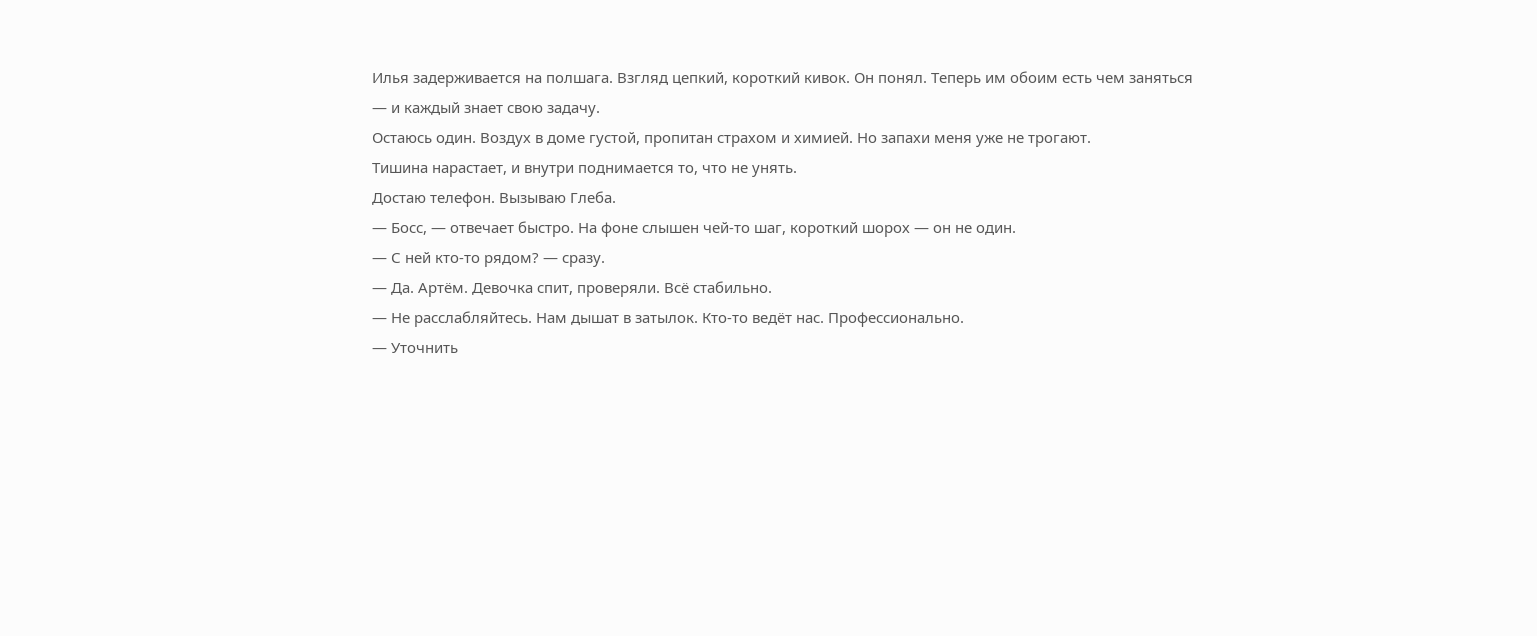Илья задерживается на полшага. Взгляд цепкий, короткий кивок. Он понял. Теперь им обоим есть чем заняться — и каждый знает свою задачу.
Остаюсь один. Воздух в доме густой, пропитан страхом и химией. Но запахи меня уже не трогают.
Тишина нарастает, и внутри поднимается то, что не унять.
Достаю телефон. Вызываю Глеба.
— Босс, — отвечает быстро. На фоне слышен чей-то шаг, короткий шорох — он не один.
— С ней кто-то рядом? — сразу.
— Да. Артём. Девочка спит, проверяли. Всё стабильно.
— Не расслабляйтесь. Нам дышат в затылок. Кто-то ведёт нас. Профессионально.
— Уточнить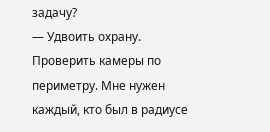задачу?
— Удвоить охрану. Проверить камеры по периметру. Мне нужен каждый, кто был в радиусе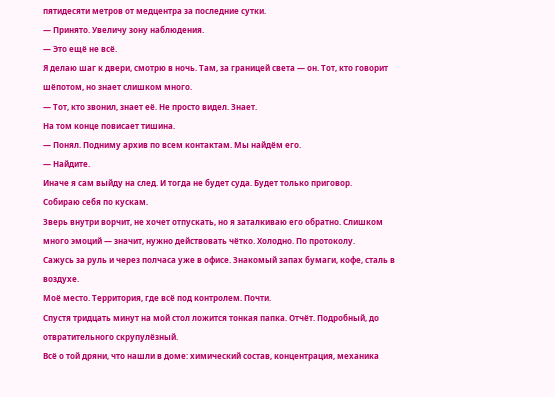пятидесяти метров от медцентра за последние сутки.
— Принято. Увеличу зону наблюдения.
— Это ещё не всё.
Я делаю шаг к двери, смотрю в ночь. Там, за границей света — он. Тот, кто говорит шёпотом, но знает слишком много.
— Тот, кто звонил, знает её. Не просто видел. Знает.
На том конце повисает тишина.
— Понял. Подниму архив по всем контактам. Мы найдём его.
— Найдите.
Иначе я сам выйду на след. И тогда не будет суда. Будет только приговор.
Собираю себя по кускам.
Зверь внутри ворчит, не хочет отпускать, но я заталкиваю его обратно. Слишком много эмоций — значит, нужно действовать чётко. Холодно. По протоколу.
Сажусь за руль и через полчаса уже в офисе. Знакомый запах бумаги, кофе, сталь в воздухе.
Моё место. Территория, где всё под контролем. Почти.
Спустя тридцать минут на мой стол ложится тонкая папка. Отчёт. Подробный, до отвратительного скрупулёзный.
Всё о той дряни, что нашли в доме: химический состав, концентрация, механика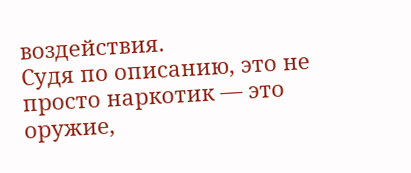воздействия.
Судя по описанию, это не просто наркотик — это оружие,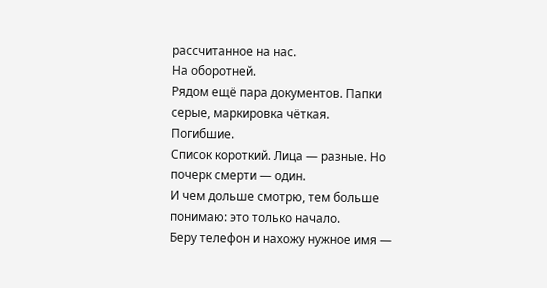рассчитанное на нас.
На оборотней.
Рядом ещё пара документов. Папки серые, маркировка чёткая. Погибшие.
Список короткий. Лица — разные. Но почерк смерти — один.
И чем дольше смотрю, тем больше понимаю: это только начало.
Беру телефон и нахожу нужное имя —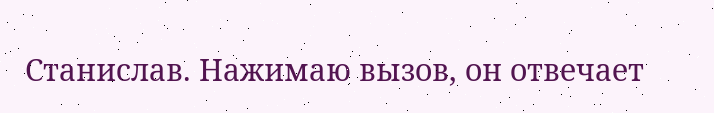Станислав. Нажимаю вызов, он отвечает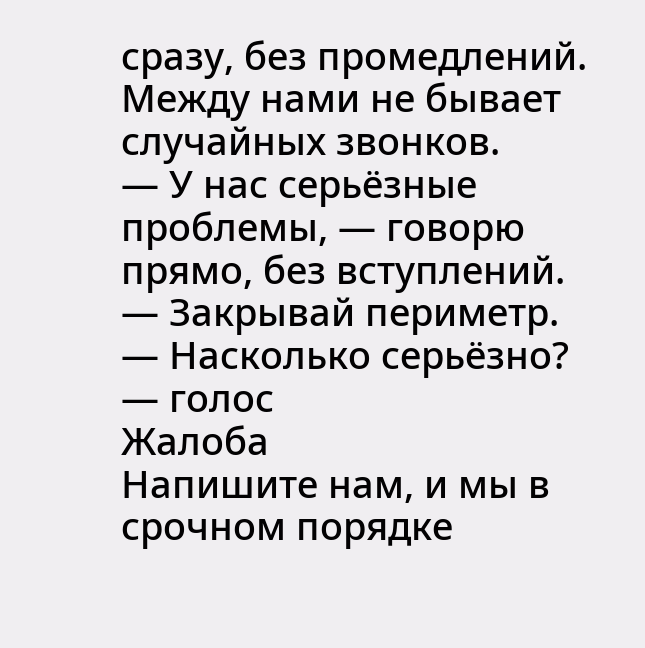сразу, без промедлений. Между нами не бывает случайных звонков.
— У нас серьёзные проблемы, — говорю прямо, без вступлений. — Закрывай периметр.
— Насколько серьёзно? — голос
Жалоба
Напишите нам, и мы в срочном порядке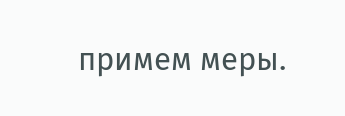примем меры.